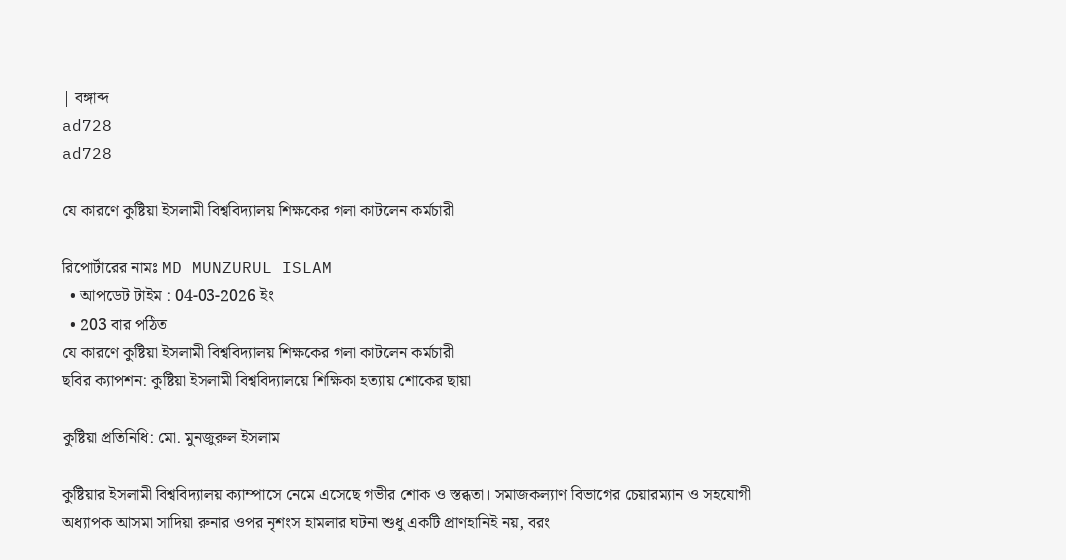| বঙ্গাব্দ
ad728
ad728

যে কারণে কুষ্টিয়া ইসলামী বিশ্ববিদ্যালয় শিক্ষকের গলা কাটলেন কর্মচারী

রিপোর্টারের নামঃ MD MUNZURUL ISLAM
  • আপডেট টাইম : 04-03-2026 ইং
  • 203 বার পঠিত
যে কারণে কুষ্টিয়া ইসলামী বিশ্ববিদ্যালয় শিক্ষকের গলা কাটলেন কর্মচারী
ছবির ক্যাপশন: কুষ্টিয়া ইসলামী বিশ্ববিদ্যালয়ে শিক্ষিকা হত্যায় শোকের ছায়া

কুষ্টিয়া প্রতিনিধি: মো. মুনজুরুল ইসলাম

কুষ্টিয়ার ইসলামী বিশ্ববিদ্যালয় ক্যাম্পাসে নেমে এসেছে গভীর শোক ও স্তব্ধতা। সমাজকল্যাণ বিভাগের চেয়ারম্যান ও সহযোগী অধ্যাপক আসমা সাদিয়া রুনার ওপর নৃশংস হামলার ঘটনা শুধু একটি প্রাণহানিই নয়, বরং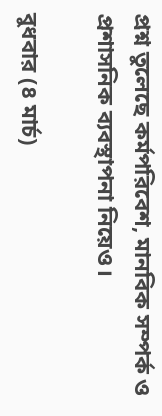প্রশ্ন তুলেছে কর্মপরিবেশ, মানবিক সম্পর্ক ও প্রশাসনিক ব্যবস্থাপনা নিয়েও।

বুধবার (৪ মার্চ)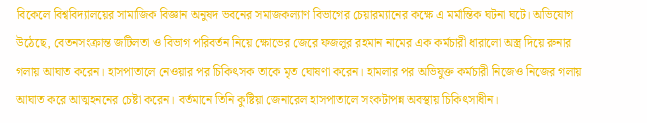বিকেলে বিশ্ববিদ্যালয়ের সামাজিক বিজ্ঞান অনুষদ ভবনের সমাজকল্যাণ বিভাগের চেয়ারম্যানের কক্ষে এ মর্মান্তিক ঘটনা ঘটে। অভিযোগ উঠেছে, বেতনসংক্রান্ত জটিলতা ও বিভাগ পরিবর্তন নিয়ে ক্ষোভের জেরে ফজলুর রহমান নামের এক কর্মচারী ধারালো অস্ত্র দিয়ে রুনার গলায় আঘাত করেন। হাসপাতালে নেওয়ার পর চিকিৎসক তাকে মৃত ঘোষণা করেন। হামলার পর অভিযুক্ত কর্মচারী নিজেও নিজের গলায় আঘাত করে আত্মহননের চেষ্টা করেন। বর্তমানে তিনি কুষ্টিয়া জেনারেল হাসপাতালে সংকটাপন্ন অবস্থায় চিকিৎসাধীন।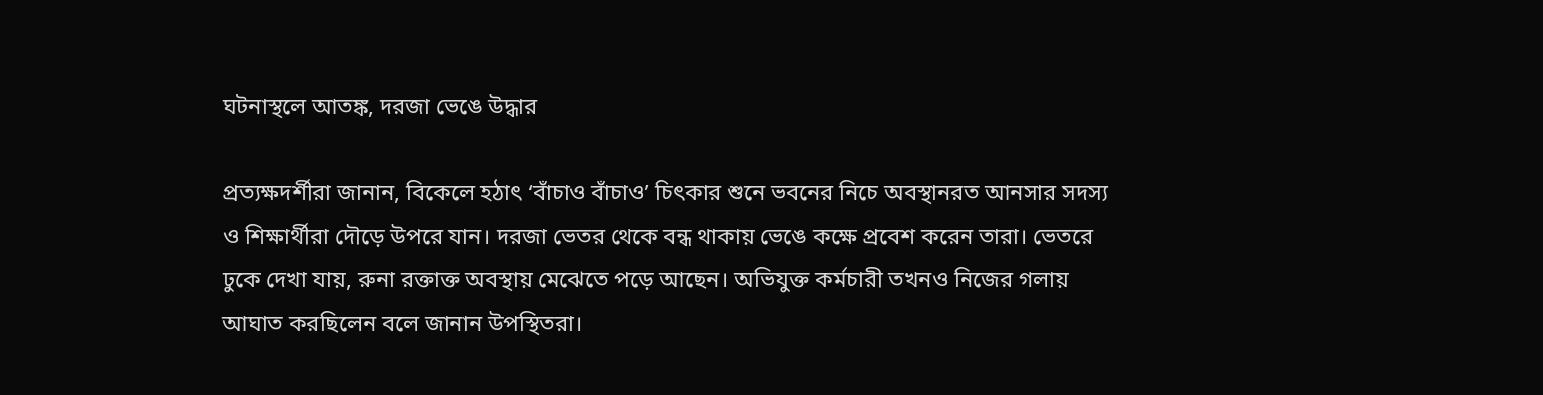ঘটনাস্থলে আতঙ্ক, দরজা ভেঙে উদ্ধার

প্রত্যক্ষদর্শীরা জানান, বিকেলে হঠাৎ ‘বাঁচাও বাঁচাও’ চিৎকার শুনে ভবনের নিচে অবস্থানরত আনসার সদস্য ও শিক্ষার্থীরা দৌড়ে উপরে যান। দরজা ভেতর থেকে বন্ধ থাকায় ভেঙে কক্ষে প্রবেশ করেন তারা। ভেতরে ঢুকে দেখা যায়, রুনা রক্তাক্ত অবস্থায় মেঝেতে পড়ে আছেন। অভিযুক্ত কর্মচারী তখনও নিজের গলায় আঘাত করছিলেন বলে জানান উপস্থিতরা।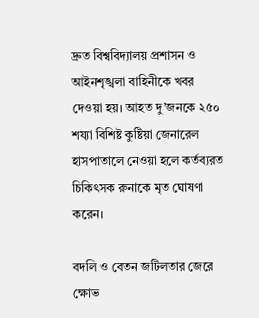দ্রুত বিশ্ববিদ্যালয় প্রশাসন ও আইনশৃঙ্খলা বাহিনীকে খবর দেওয়া হয়। আহত দু’জনকে ২৫০ শয্যা বিশিষ্ট কুষ্টিয়া জেনারেল হাসপাতালে নেওয়া হলে কর্তব্যরত চিকিৎসক রুনাকে মৃত ঘোষণা করেন।

বদলি ও বেতন জটিলতার জেরে ক্ষোভ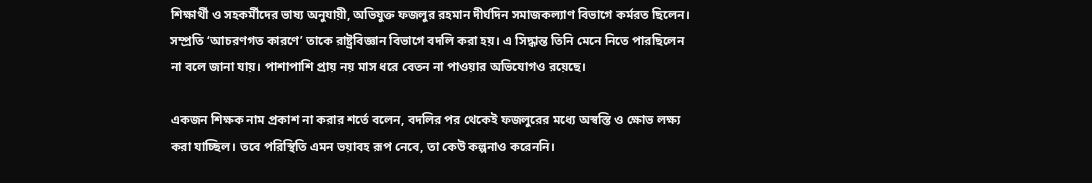শিক্ষার্থী ও সহকর্মীদের ভাষ্য অনুযায়ী, অভিযুক্ত ফজলুর রহমান দীর্ঘদিন সমাজকল্যাণ বিভাগে কর্মরত ছিলেন। সম্প্রতি ‘আচরণগত কারণে’ তাকে রাষ্ট্রবিজ্ঞান বিভাগে বদলি করা হয়। এ সিদ্ধান্ত তিনি মেনে নিতে পারছিলেন না বলে জানা যায়। পাশাপাশি প্রায় নয় মাস ধরে বেতন না পাওয়ার অভিযোগও রয়েছে।

একজন শিক্ষক নাম প্রকাশ না করার শর্তে বলেন, বদলির পর থেকেই ফজলুরের মধ্যে অস্বস্তি ও ক্ষোভ লক্ষ্য করা যাচ্ছিল। তবে পরিস্থিতি এমন ভয়াবহ রূপ নেবে, তা কেউ কল্পনাও করেননি।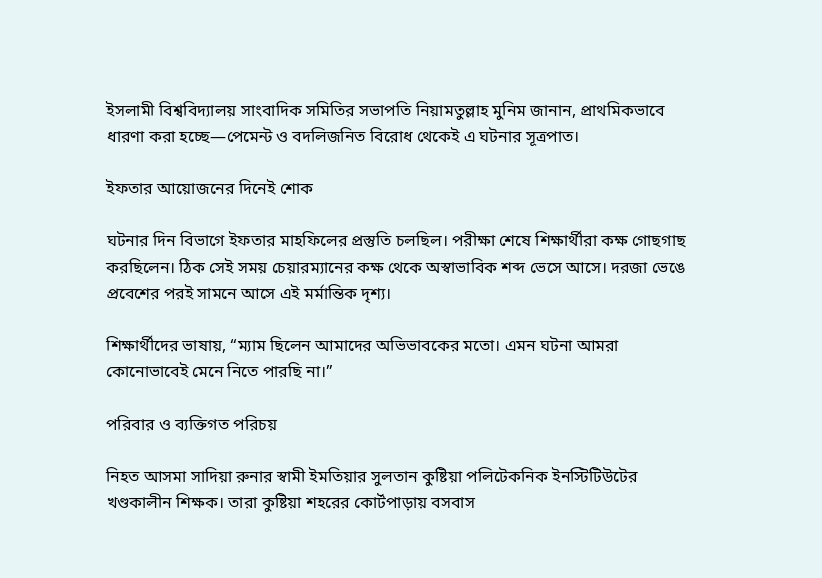ইসলামী বিশ্ববিদ্যালয় সাংবাদিক সমিতির সভাপতি নিয়ামতুল্লাহ মুনিম জানান, প্রাথমিকভাবে ধারণা করা হচ্ছে—পেমেন্ট ও বদলিজনিত বিরোধ থেকেই এ ঘটনার সূত্রপাত।

ইফতার আয়োজনের দিনেই শোক

ঘটনার দিন বিভাগে ইফতার মাহফিলের প্রস্তুতি চলছিল। পরীক্ষা শেষে শিক্ষার্থীরা কক্ষ গোছগাছ করছিলেন। ঠিক সেই সময় চেয়ারম্যানের কক্ষ থেকে অস্বাভাবিক শব্দ ভেসে আসে। দরজা ভেঙে প্রবেশের পরই সামনে আসে এই মর্মান্তিক দৃশ্য।

শিক্ষার্থীদের ভাষায়, “ম্যাম ছিলেন আমাদের অভিভাবকের মতো। এমন ঘটনা আমরা কোনোভাবেই মেনে নিতে পারছি না।”

পরিবার ও ব্যক্তিগত পরিচয়

নিহত আসমা সাদিয়া রুনার স্বামী ইমতিয়ার সুলতান কুষ্টিয়া পলিটেকনিক ইনস্টিটিউটের খণ্ডকালীন শিক্ষক। তারা কুষ্টিয়া শহরের কোর্টপাড়ায় বসবাস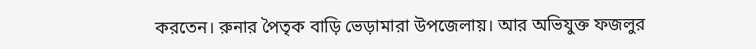করতেন। রুনার পৈতৃক বাড়ি ভেড়ামারা উপজেলায়। আর অভিযুক্ত ফজলুর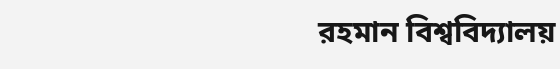রহমান বিশ্ববিদ্যালয়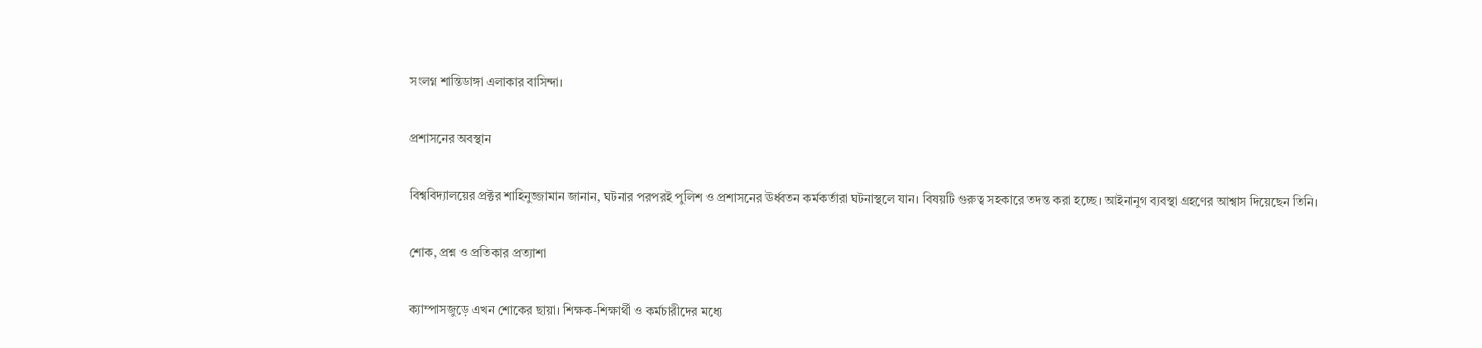সংলগ্ন শান্তিডাঙ্গা এলাকার বাসিন্দা।

প্রশাসনের অবস্থান

বিশ্ববিদ্যালয়ের প্রক্টর শাহিনুজ্জামান জানান, ঘটনার পরপরই পুলিশ ও প্রশাসনের ঊর্ধ্বতন কর্মকর্তারা ঘটনাস্থলে যান। বিষয়টি গুরুত্ব সহকারে তদন্ত করা হচ্ছে। আইনানুগ ব্যবস্থা গ্রহণের আশ্বাস দিয়েছেন তিনি।

শোক, প্রশ্ন ও প্রতিকার প্রত্যাশা

ক্যাম্পাসজুড়ে এখন শোকের ছায়া। শিক্ষক-শিক্ষার্থী ও কর্মচারীদের মধ্যে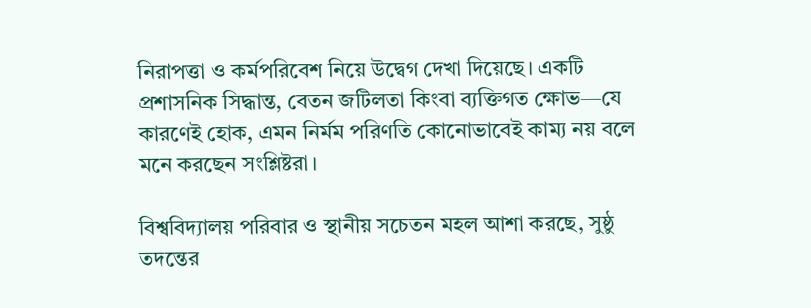নিরাপত্তা ও কর্মপরিবেশ নিয়ে উদ্বেগ দেখা দিয়েছে। একটি প্রশাসনিক সিদ্ধান্ত, বেতন জটিলতা কিংবা ব্যক্তিগত ক্ষোভ—যে কারণেই হোক, এমন নির্মম পরিণতি কোনোভাবেই কাম্য নয় বলে মনে করছেন সংশ্লিষ্টরা।

বিশ্ববিদ্যালয় পরিবার ও স্থানীয় সচেতন মহল আশা করছে, সুষ্ঠু তদন্তের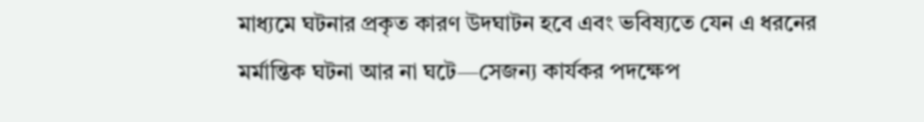মাধ্যমে ঘটনার প্রকৃত কারণ উদঘাটন হবে এবং ভবিষ্যতে যেন এ ধরনের মর্মান্তিক ঘটনা আর না ঘটে—সেজন্য কার্যকর পদক্ষেপ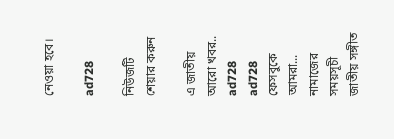নেওয়া হবে।

ad728

নিউজটি শেয়ার করুন

এ জাতীয় আরো খবর..
ad728
ad728
ফেসবুকে আমরা...
নামাজের সময়সূচী
জাতীয় সঙ্গীত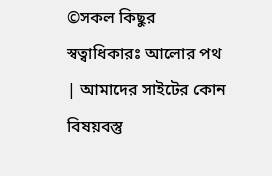©সকল কিছুর স্বত্বাধিকারঃ আলোর পথ | আমাদের সাইটের কোন বিষয়বস্তু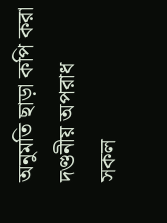অনুমতি ছাড়া কপি করা দণ্ডনীয় অপরাধ
সকল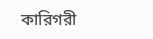কারিগরী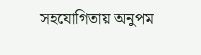সহযোগিতায় অনুপম